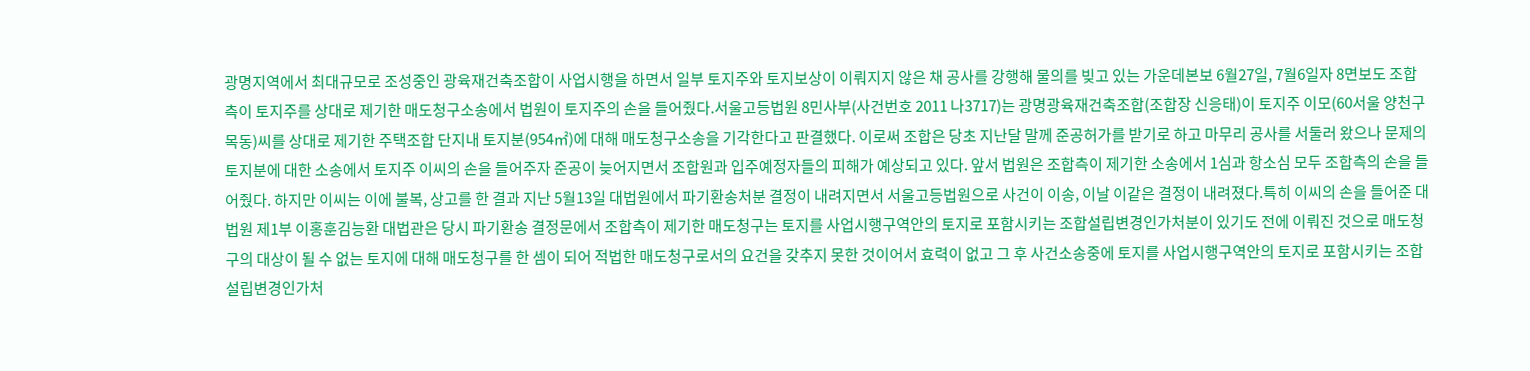광명지역에서 최대규모로 조성중인 광육재건축조합이 사업시행을 하면서 일부 토지주와 토지보상이 이뤄지지 않은 채 공사를 강행해 물의를 빚고 있는 가운데본보 6월27일, 7월6일자 8면보도 조합측이 토지주를 상대로 제기한 매도청구소송에서 법원이 토지주의 손을 들어줬다.서울고등법원 8민사부(사건번호 2011 나3717)는 광명광육재건축조합(조합장 신응태)이 토지주 이모(60서울 양천구 목동)씨를 상대로 제기한 주택조합 단지내 토지분(954㎡)에 대해 매도청구소송을 기각한다고 판결했다. 이로써 조합은 당초 지난달 말께 준공허가를 받기로 하고 마무리 공사를 서둘러 왔으나 문제의 토지분에 대한 소송에서 토지주 이씨의 손을 들어주자 준공이 늦어지면서 조합원과 입주예정자들의 피해가 예상되고 있다. 앞서 법원은 조합측이 제기한 소송에서 1심과 항소심 모두 조합측의 손을 들어줬다. 하지만 이씨는 이에 불복, 상고를 한 결과 지난 5월13일 대법원에서 파기환송처분 결정이 내려지면서 서울고등법원으로 사건이 이송, 이날 이같은 결정이 내려졌다.특히 이씨의 손을 들어준 대법원 제1부 이홍훈김능환 대법관은 당시 파기환송 결정문에서 조합측이 제기한 매도청구는 토지를 사업시행구역안의 토지로 포함시키는 조합설립변경인가처분이 있기도 전에 이뤄진 것으로 매도청구의 대상이 될 수 없는 토지에 대해 매도청구를 한 셈이 되어 적법한 매도청구로서의 요건을 갖추지 못한 것이어서 효력이 없고 그 후 사건소송중에 토지를 사업시행구역안의 토지로 포함시키는 조합설립변경인가처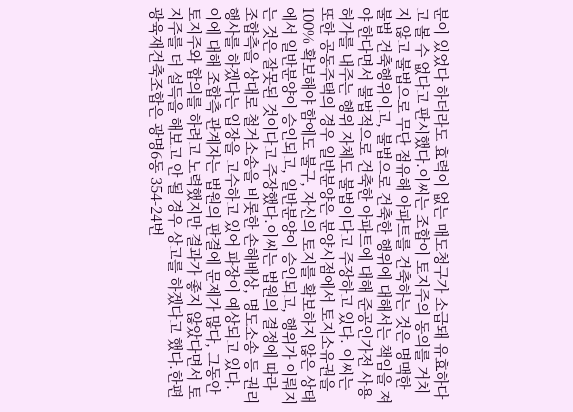분이 있었다 하더라도 효력이 없는 매도청구가 소급돼 유효하다고 볼 수 없다고 판시했다.이씨는 조합이 토지주의 동의를 거치지 않고 불법으로 무단 점유해 아파트를 건축하는 것은 명맥한 불법 건축행위이고, 불법으로 건축한 행위에 대해서는 책임을 져야 한다면서 불법적으로 건축한 아파트에 대해 준공인가전 사용허가를 내주는 행위 자체도 불법이다고 주장하고 있다. 이씨는 또한 공동주택의 경우 일반분양은 분양시점에서 토지소유권을 100% 확보해야 함에도 불구, 자신의 토지를 확보하지 않은 상태에서 일반분양이 승인되고, 일반분양이 승인되고, 행위가 이뤄지는 것은 잘못된 것이다고 주장했다.이씨는 법원의 결정에 따라 조합측을 상대로 철거소송을 비롯한 손해배상, 명도소송 등 권리행사를 하겠다는 입장을 고수하고 있어 파장이 예상되고 있다. 이에 대해 조합측 관계자는 법원의 판결에 문제가 많다, 그동안 토지주와 합의를 하려고 노력했지만 결과가 좋지 않았다면서 토지주를 더 설득을 해보고 안 될 경우 상고를 하겠다고 했다.한편 광육재건축조합은 광명6동 354-24번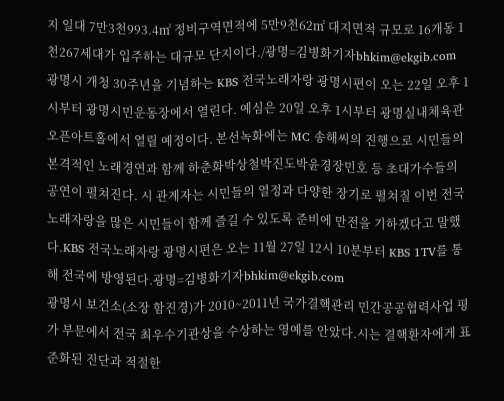지 일대 7만3천993.4㎡ 정비구역면적에 5만9천62㎡ 대지면적 규모로 16개동 1천267세대가 입주하는 대규모 단지이다./광명=김병화기자bhkim@ekgib.com
광명시 개청 30주년을 기념하는 KBS 전국노래자랑 광명시편이 오는 22일 오후 1시부터 광명시민운동장에서 열린다. 예심은 20일 오후 1시부터 광명실내체육관 오픈아트홀에서 열릴 예정이다. 본선녹화에는 MC 송해씨의 진행으로 시민들의 본격적인 노래경연과 함께 하춘화박상철박진도박윤경장민호 등 초대가수들의 공연이 펼쳐진다. 시 관계자는 시민들의 열정과 다양한 장기로 펼쳐질 이번 전국노래자랑을 많은 시민들이 함께 즐길 수 있도록 준비에 만전을 기하겠다고 말했다.KBS 전국노래자랑 광명시편은 오는 11월 27일 12시 10분부터 KBS 1TV를 통해 전국에 방영된다.광명=김병화기자bhkim@ekgib.com
광명시 보건소(소장 함진경)가 2010~2011년 국가결핵관리 민간공공협력사업 평가 부문에서 전국 최우수기관상을 수상하는 영예를 안았다.시는 결핵환자에게 표준화된 진단과 적절한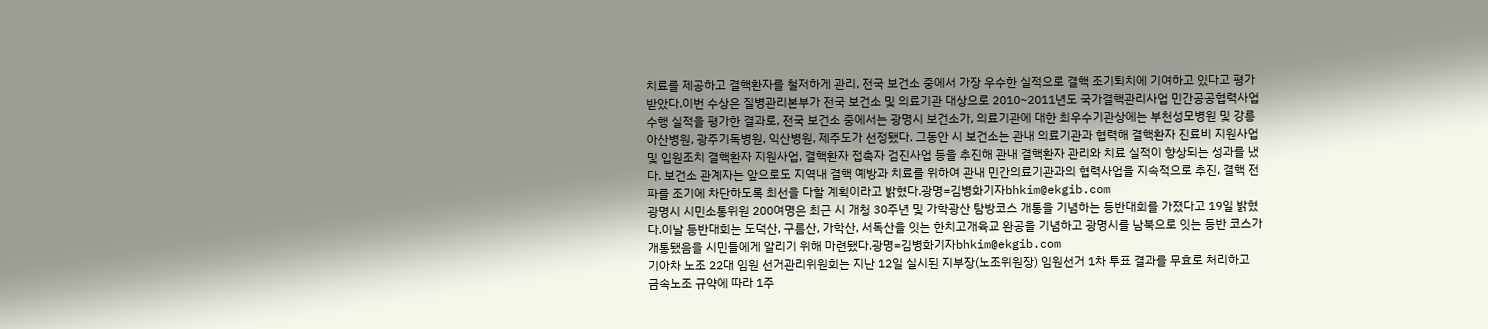치료를 제공하고 결핵환자를 철저하게 관리, 전국 보건소 중에서 가장 우수한 실적으로 결핵 조기퇴치에 기여하고 있다고 평가받았다.이번 수상은 질병관리본부가 전국 보건소 및 의료기관 대상으로 2010~2011년도 국가결핵관리사업 민간공공협력사업 수행 실적을 평가한 결과로, 전국 보건소 중에서는 광명시 보건소가, 의료기관에 대한 최우수기관상에는 부천성모병원 및 강릉아산병원, 광주기독병원, 익산병원, 제주도가 선정됐다. 그동안 시 보건소는 관내 의료기관과 협력해 결핵환자 진료비 지원사업 및 입원조치 결핵환자 지원사업, 결핵환자 접촉자 검진사업 등을 추진해 관내 결핵환자 관리와 치료 실적이 향상되는 성과를 냈다. 보건소 관계자는 앞으로도 지역내 결핵 예방과 치료를 위하여 관내 민간의료기관과의 협력사업을 지속적으로 추진, 결핵 전파를 조기에 차단하도록 최선을 다할 계획이라고 밝혔다.광명=김병화기자bhkim@ekgib.com
광명시 시민소통위원 200여명은 최근 시 개청 30주년 및 가학광산 탐방코스 개통을 기념하는 등반대회를 가졌다고 19일 밝혔다.이날 등반대회는 도덕산, 구름산, 가학산, 서독산을 잇는 한치고개육교 완공을 기념하고 광명시를 남북으로 잇는 등반 코스가 개통됐음을 시민들에게 알리기 위해 마련됐다.광명=김병화기자bhkim@ekgib.com
기아차 노조 22대 임원 선거관리위원회는 지난 12일 실시된 지부장(노조위원장) 임원선거 1차 투표 결과를 무효로 처리하고 금속노조 규약에 따라 1주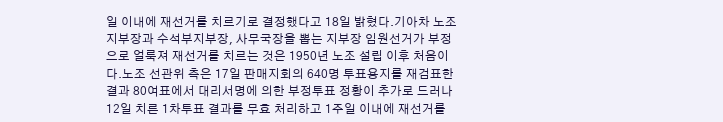일 이내에 재선거를 치르기로 결정했다고 18일 밝혔다.기아차 노조 지부장과 수석부지부장, 사무국장을 뽑는 지부장 임원선거가 부정으로 얼룩져 재선거를 치르는 것은 1950년 노조 설립 이후 처음이다.노조 선관위 측은 17일 판매지회의 640명 투표용지를 재검표한 결과 80여표에서 대리서명에 의한 부정투표 정황이 추가로 드러나 12일 치른 1차투표 결과를 무효 처리하고 1주일 이내에 재선거를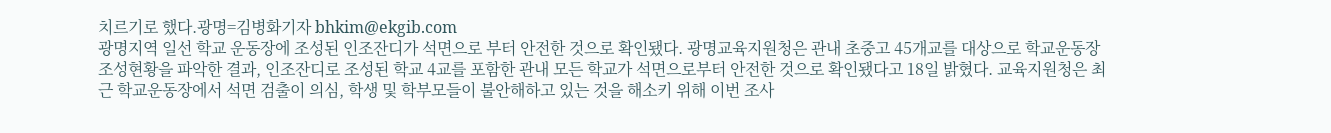치르기로 했다.광명=김병화기자 bhkim@ekgib.com
광명지역 일선 학교 운동장에 조성된 인조잔디가 석면으로 부터 안전한 것으로 확인됐다. 광명교육지원청은 관내 초중고 45개교를 대상으로 학교운동장 조성현황을 파악한 결과, 인조잔디로 조성된 학교 4교를 포함한 관내 모든 학교가 석면으로부터 안전한 것으로 확인됐다고 18일 밝혔다. 교육지원청은 최근 학교운동장에서 석면 검출이 의심, 학생 및 학부모들이 불안해하고 있는 것을 해소키 위해 이번 조사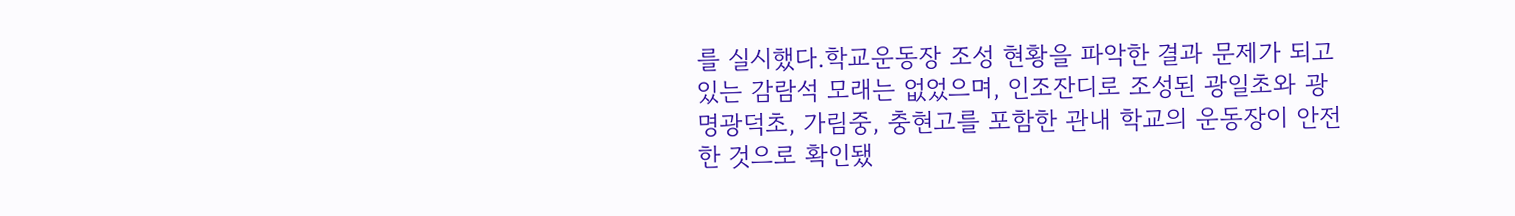를 실시했다.학교운동장 조성 현황을 파악한 결과 문제가 되고 있는 감람석 모래는 없었으며, 인조잔디로 조성된 광일초와 광명광덕초, 가림중, 충현고를 포함한 관내 학교의 운동장이 안전한 것으로 확인됐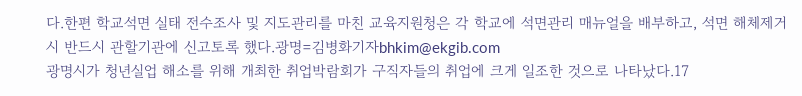다.한편 학교석면 실태 전수조사 및 지도관리를 마친 교육지원청은 각 학교에 석면관리 매뉴얼을 배부하고, 석면 해체제거 시 반드시 관할기관에 신고토록 했다.광명=김병화기자bhkim@ekgib.com
광명시가 청년실업 해소를 위해 개최한 취업박람회가 구직자들의 취업에 크게 일조한 것으로 나타났다.17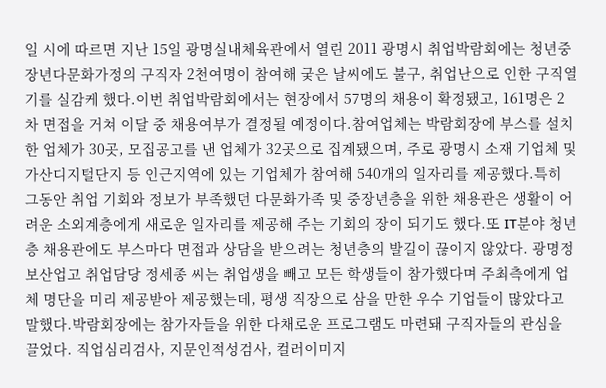일 시에 따르면 지난 15일 광명실내체육관에서 열린 2011 광명시 취업박람회에는 청년중장년다문화가정의 구직자 2천여명이 참여해 궂은 날씨에도 불구, 취업난으로 인한 구직열기를 실감케 했다.이번 취업박람회에서는 현장에서 57명의 채용이 확정됐고, 161명은 2차 면접을 거쳐 이달 중 채용여부가 결정될 예정이다.참여업체는 박람회장에 부스를 설치한 업체가 30곳, 모집공고를 낸 업체가 32곳으로 집계됐으며, 주로 광명시 소재 기업체 및 가산디지털단지 등 인근지역에 있는 기업체가 참여해 540개의 일자리를 제공했다.특히 그동안 취업 기회와 정보가 부족했던 다문화가족 및 중장년층을 위한 채용관은 생활이 어려운 소외계층에게 새로운 일자리를 제공해 주는 기회의 장이 되기도 했다.또 IT분야 청년층 채용관에도 부스마다 면접과 상담을 받으려는 청년층의 발길이 끊이지 않았다. 광명정보산업고 취업담당 정세종 씨는 취업생을 빼고 모든 학생들이 참가했다며 주최측에게 업체 명단을 미리 제공받아 제공했는데, 평생 직장으로 삼을 만한 우수 기업들이 많았다고 말했다.박람회장에는 참가자들을 위한 다채로운 프로그램도 마련돼 구직자들의 관심을 끌었다. 직업심리검사, 지문인적성검사, 컬러이미지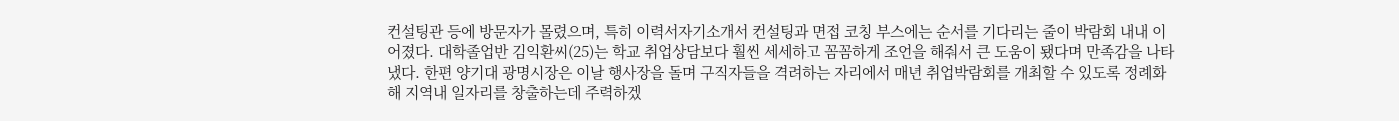컨설팅관 등에 방문자가 몰렸으며, 특히 이력서자기소개서 컨설팅과 면접 코칭 부스에는 순서를 기다리는 줄이 박람회 내내 이어졌다. 대학졸업반 김익환씨(25)는 학교 취업상담보다 훨씬 세세하고 꼼꼼하게 조언을 해줘서 큰 도움이 됐다며 만족감을 나타냈다. 한편 양기대 광명시장은 이날 행사장을 돌며 구직자들을 격려하는 자리에서 매년 취업박람회를 개최할 수 있도록 정례화해 지역내 일자리를 창출하는데 주력하겠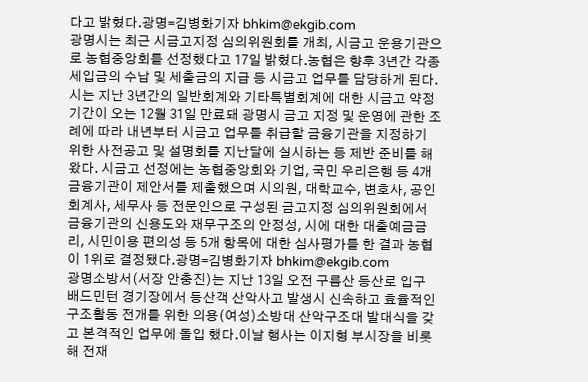다고 밝혔다.광명=김병화기자 bhkim@ekgib.com
광명시는 최근 시금고지정 심의위원회를 개최, 시금고 운용기관으로 농협중앙회를 선정했다고 17일 밝혔다.농협은 향후 3년간 각종 세입금의 수납 및 세출금의 지급 등 시금고 업무를 담당하게 된다.시는 지난 3년간의 일반회계와 기타특별회계에 대한 시금고 약정기간이 오는 12월 31일 만료돼 광명시 금고 지정 및 운영에 관한 조례에 따라 내년부터 시금고 업무를 취급할 금융기관을 지정하기 위한 사전공고 및 설명회를 지난달에 실시하는 등 제반 준비를 해왔다. 시금고 선정에는 농협중앙회와 기업, 국민 우리은행 등 4개 금융기관이 제안서를 제출했으며 시의원, 대학교수, 변호사, 공인회계사, 세무사 등 전문인으로 구성된 금고지정 심의위원회에서 금융기관의 신용도와 재무구조의 안정성, 시에 대한 대출예금금리, 시민이용 편의성 등 5개 항목에 대한 심사평가를 한 결과 농협이 1위로 결정됐다.광명=김병화기자 bhkim@ekgib.com
광명소방서(서장 안충진)는 지난 13일 오전 구름산 등산로 입구 배드민턴 경기장에서 등산객 산악사고 발생시 신속하고 효율적인 구조활동 전개를 위한 의용(여성)소방대 산악구조대 발대식을 갖고 본격적인 업무에 돌입 했다.이날 행사는 이지형 부시장을 비롯해 전재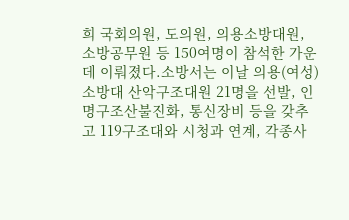희 국회의원, 도의원, 의용소방대원, 소방공무원 등 150여명이 참석한 가운데 이뤄졌다.소방서는 이날 의용(여성)소방대 산악구조대원 21명을 선발, 인명구조산불진화, 통신장비 등을 갖추고 119구조대와 시청과 연계, 각종사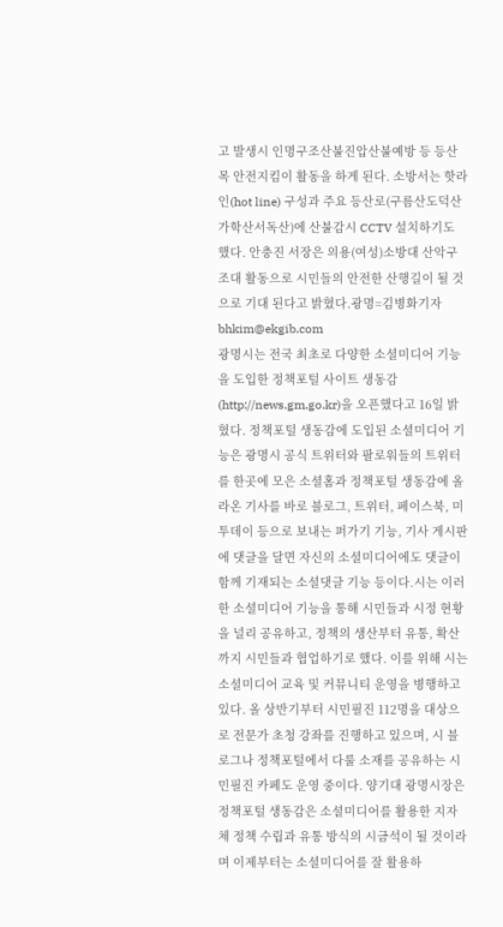고 발생시 인명구조산불진압산불예방 등 등산목 안전지킴이 활동을 하게 된다. 소방서는 핫라인(hot line) 구성과 주요 등산로(구름산도덕산가학산서독산)에 산불감시 CCTV 설치하기도 했다. 안충진 서장은 의용(여성)소방대 산악구조대 활동으로 시민들의 안전한 산행길이 될 것으로 기대 된다고 밝혔다.광명=김병화기자 bhkim@ekgib.com
광명시는 전국 최초로 다양한 소셜미디어 기능을 도입한 정책포털 사이트 생동감(http://news.gm.go.kr)을 오픈했다고 16일 밝혔다. 정책포털 생동감에 도입된 소셜미디어 기능은 광명시 공식 트위터와 팔로워들의 트위터를 한곳에 모은 소셜홈과 정책포털 생동감에 올라온 기사를 바로 블로그, 트위터, 페이스북, 미투데이 등으로 보내는 퍼가기 기능, 기사 게시판에 댓글을 달면 자신의 소셜미디어에도 댓글이 함께 기재되는 소셜댓글 기능 등이다.시는 이러한 소셜미디어 기능을 통해 시민들과 시정 현황을 널리 공유하고, 정책의 생산부터 유통, 확산까지 시민들과 협업하기로 했다. 이를 위해 시는 소셜미디어 교육 및 커뮤니티 운영을 병행하고 있다. 올 상반기부터 시민필진 112명을 대상으로 전문가 초청 강좌를 진행하고 있으며, 시 블로그나 정책포털에서 다룰 소재를 공유하는 시민필진 카페도 운영 중이다. 양기대 광명시장은 정책포털 생동감은 소셜미디어를 활용한 지자체 정책 수립과 유통 방식의 시금석이 될 것이라며 이제부터는 소셜미디어를 잘 활용하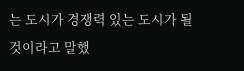는 도시가 경쟁력 있는 도시가 될 것이라고 말했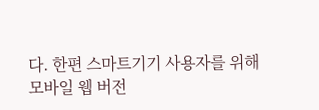다. 한편 스마트기기 사용자를 위해 모바일 웹 버전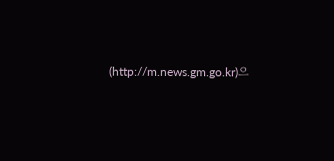(http://m.news.gm.go.kr)으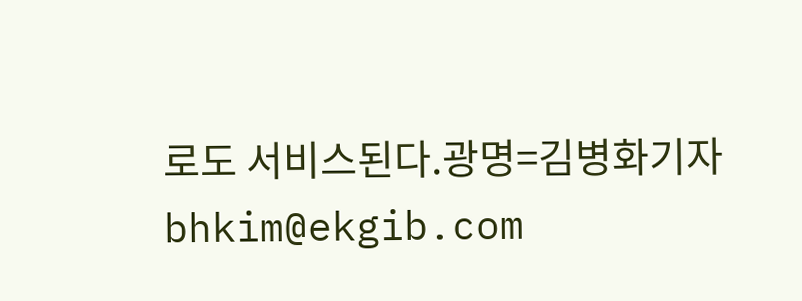로도 서비스된다.광명=김병화기자bhkim@ekgib.com